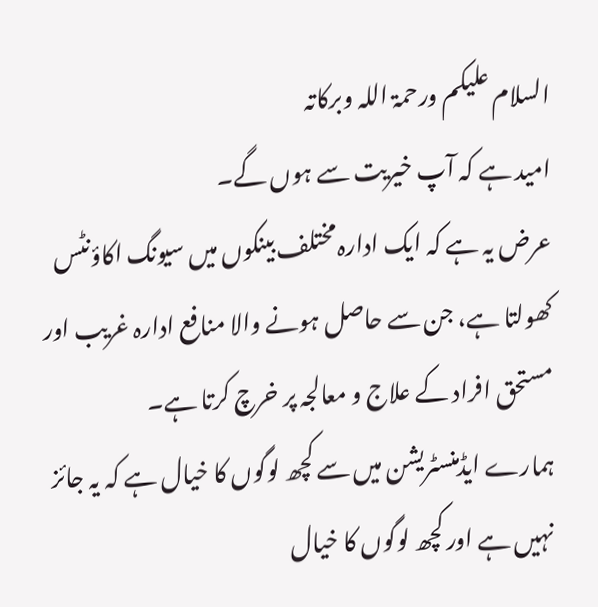السلام علیکم ورحمۃ اللہ وبرکاتہ
امید ہے کہ آپ خیریت سے ہوں گے۔
عرض یہ ہے کہ ایک ادارہ مختلف بینکوں میں سیونگ اکاؤنٹس کھولتا ہے، جن سے حاصل ہونے والا منافع ادارہ غریب اور مستحق افراد کے علاج و معالجہ پر خرچ کرتا ہے۔
ہمارے ایڈمنسٹریشن میں سے کچھ لوگوں کا خیال ہے کہ یہ جائز نہیں ہے اور کچھ لوگوں کا خیال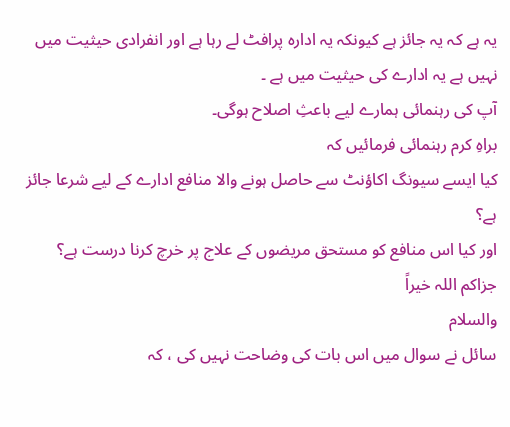یہ ہے کہ یہ جائز ہے کیونکہ یہ ادارہ پرافٹ لے رہا ہے اور انفرادی حیثیت میں نہیں ہے یہ ادارے کی حیثیت میں ہے ۔
آپ کی رہنمائی ہمارے لیے باعثِ اصلاح ہوگی۔
براہِ کرم رہنمائی فرمائیں کہ
کیا ایسے سیونگ اکاؤنٹ سے حاصل ہونے والا منافع ادارے کے لیے شرعا جائز ہے؟
اور کیا اس منافع کو مستحق مریضوں کے علاج پر خرچ کرنا درست ہے؟
جزاکم اللہ خیراً
والسلام
سائل نے سوال میں اس بات کی وضاحت نہیں کی ، کہ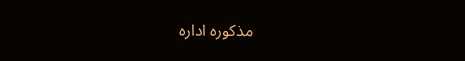مذکورہ ادارہ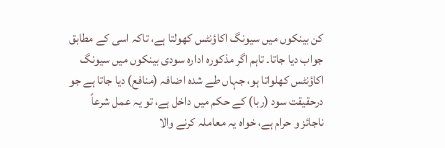کن بینکوں میں سیونگ اکاؤنٹس کھولتا ہے، تاکہ اسی کے مطابق جواب دیا جاتا۔ تاہم اگر مذکورہ ادارہ سودی بینکوں میں سیونگ اکاؤنٹس کھلواتا ہو، جہاں طے شدہ اضافہ (منافع) دیا جاتا ہے جو درحقیقت سود (ربا) کے حکم میں داخل ہے، تو یہ عمل شرعاً ناجائز و حرام ہے، خواہ یہ معاملہ کرنے والا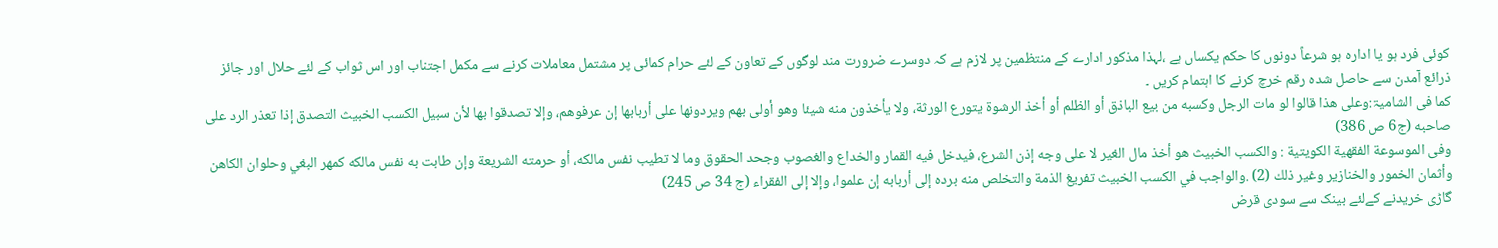کوئی فرد ہو یا ادارہ ہو شرعاً دونوں کا حکم یکساں ہے ،لہذا مذکور ادارے کے منتظمین پر لازم ہے کہ دوسرے ضرورت مند لوگوں کے تعاون کے لئے حرام کمائی پر مشتمل معاملات کرنے سے مکمل اجتناب اور اس ثواب کے لئے حلال اور جائز ذرائع آمدن سے حاصل شدہ رقم خرچ کرنے کا اہتمام کریں ۔
کما فی الشامیۃ:وعلى هذا قالوا لو مات الرجل وكسبه من بيع الباذق أو الظلم أو أخذ الرشوة يتورع الورثة، ولا يأخذون منه شيئا وهو أولى بهم ويردونها على أربابها إن عرفوهم، وإلا تصدقوا بها لأن سبيل الكسب الخبيث التصدق إذا تعذر الرد على صاحبه (ج6 ص 386)
وفی الموسوعة الفقهية الكويتية : والكسب الخبيث هو أخذ مال الغير لا على وجه إذن الشرع، فيدخل فيه القمار والخداع والغصوب وجحد الحقوق وما لا تطيب نفس مالكه، أو حرمته الشريعة وإن طابت به نفس مالكه كمهر البغي وحلوان الكاهن وأثمان الخمور والخنازير وغير ذلك (2) .والواجب في الكسب الخبيث تفريغ الذمة والتخلص منه برده إلى أربابه إن علموا، وإلا إلى الفقراء (ج 34 ص 245)
گاڑی خریدنے کےلئے بینک سے سودی قرض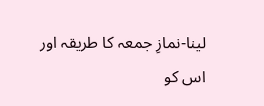لینا-نمازِ جمعہ کا طریقہ اور اس کو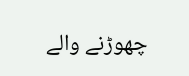چھوڑنے والے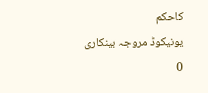کاحکم
یونیکوڈ مروجہ بینکاری 0